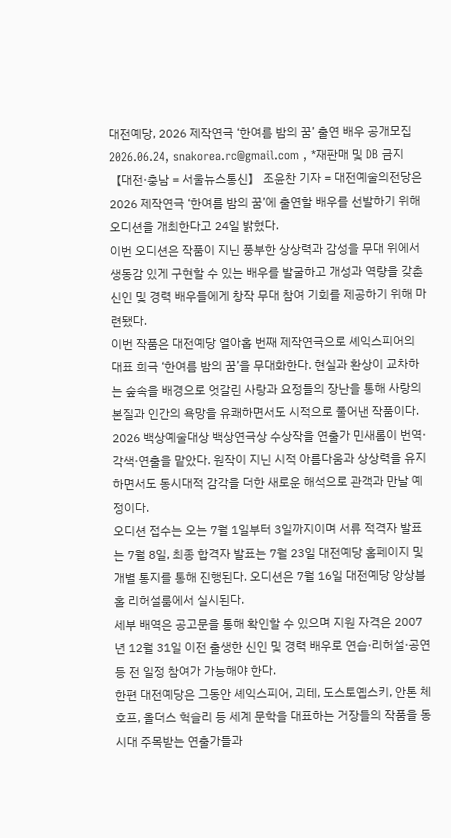대전예당, 2026 제작연극 ‘한여름 밤의 꿈’ 출연 배우 공개모집
2026.06.24, snakorea.rc@gmail.com , *재판매 및 DB 금지
【대전·충남 = 서울뉴스통신】 조윤찬 기자 = 대전예술의전당은 2026 제작연극 ‘한여름 밤의 꿈’에 출연할 배우를 선발하기 위해 오디션을 개최한다고 24일 밝혔다.
이번 오디션은 작품이 지닌 풍부한 상상력과 감성을 무대 위에서 생동감 있게 구현할 수 있는 배우를 발굴하고 개성과 역량을 갖춘 신인 및 경력 배우들에게 창작 무대 참여 기회를 제공하기 위해 마련됐다.
이번 작품은 대전예당 열아홉 번째 제작연극으로 셰익스피어의 대표 희극 ‘한여름 밤의 꿈’을 무대화한다. 현실과 환상이 교차하는 숲속을 배경으로 엇갈린 사랑과 요정들의 장난을 통해 사랑의 본질과 인간의 욕망을 유쾌하면서도 시적으로 풀어낸 작품이다.
2026 백상예술대상 백상연극상 수상작을 연출가 민새롬이 번역·각색·연출을 맡았다. 원작이 지닌 시적 아름다움과 상상력을 유지하면서도 동시대적 감각을 더한 새로운 해석으로 관객과 만날 예정이다.
오디션 접수는 오는 7월 1일부터 3일까지이며 서류 적격자 발표는 7월 8일, 최종 합격자 발표는 7월 23일 대전예당 홈페이지 및 개별 통지를 통해 진행된다. 오디션은 7월 16일 대전예당 앙상블홀 리허설룸에서 실시된다.
세부 배역은 공고문을 통해 확인할 수 있으며 지원 자격은 2007년 12월 31일 이전 출생한 신인 및 경력 배우로 연습·리허설·공연 등 전 일정 참여가 가능해야 한다.
한편 대전예당은 그동안 셰익스피어, 괴테, 도스토옙스키, 안톤 체호프, 올더스 헉슬리 등 세계 문학을 대표하는 거장들의 작품을 동시대 주목받는 연출가들과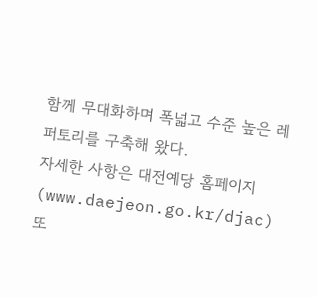함께 무대화하며 폭넓고 수준 높은 레퍼토리를 구축해 왔다.
자세한 사항은 대전예당 홈페이지(www.daejeon.go.kr/djac) 또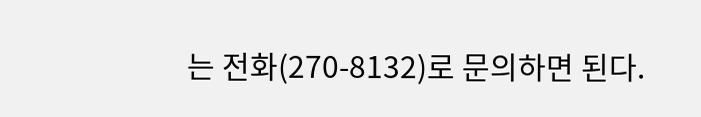는 전화(270-8132)로 문의하면 된다.